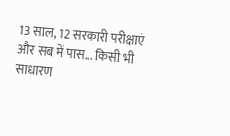13 साल, 12 सरकारी परीक्षाएं और सब में पास... किसी भी साधारण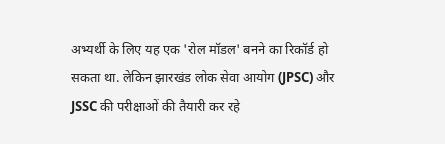अभ्यर्थी के लिए यह एक 'रोल मॉडल' बनने का रिकॉर्ड हो सकता था. लेकिन झारखंड लोक सेवा आयोग (JPSC) और JSSC की परीक्षाओं की तैयारी कर रहे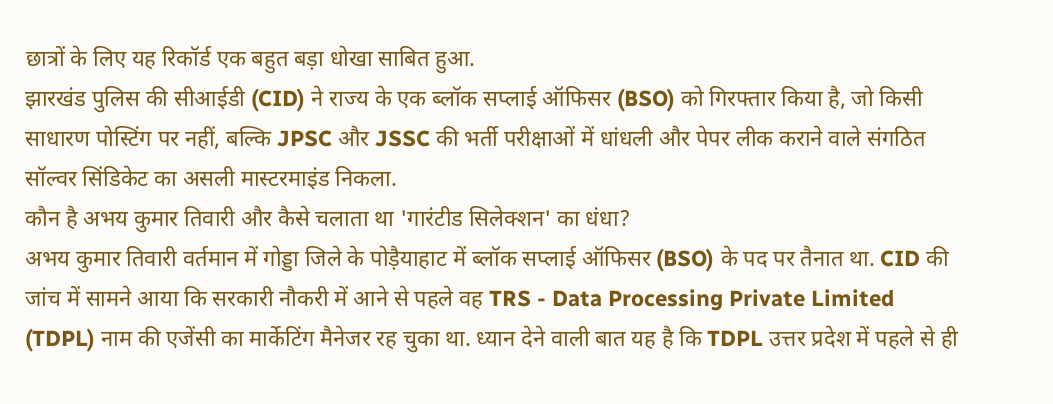छात्रों के लिए यह रिकॉर्ड एक बहुत बड़ा धोखा साबित हुआ.
झारखंड पुलिस की सीआईडी (CID) ने राज्य के एक ब्लॉक सप्लाई ऑफिसर (BSO) को गिरफ्तार किया है, जो किसी साधारण पोस्टिंग पर नहीं, बल्कि JPSC और JSSC की भर्ती परीक्षाओं में धांधली और पेपर लीक कराने वाले संगठित सॉल्वर सिंडिकेट का असली मास्टरमाइंड निकला.
कौन है अभय कुमार तिवारी और कैसे चलाता था 'गारंटीड सिलेक्शन' का धंधा?
अभय कुमार तिवारी वर्तमान में गोड्डा जिले के पोड़ैयाहाट में ब्लॉक सप्लाई ऑफिसर (BSO) के पद पर तैनात था. CID की जांच में सामने आया कि सरकारी नौकरी में आने से पहले वह TRS - Data Processing Private Limited (TDPL) नाम की एजेंसी का मार्केटिंग मैनेजर रह चुका था. ध्यान देने वाली बात यह है कि TDPL उत्तर प्रदेश में पहले से ही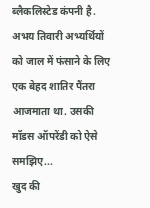ब्लैकलिस्टेड कंपनी है.
अभय तिवारी अभ्यर्थियों को जाल में फंसाने के लिए एक बेहद शातिर पैंतरा आजमाता था. उसकी मॉडस ऑपरेंडी को ऐसे समझिए...
खुद की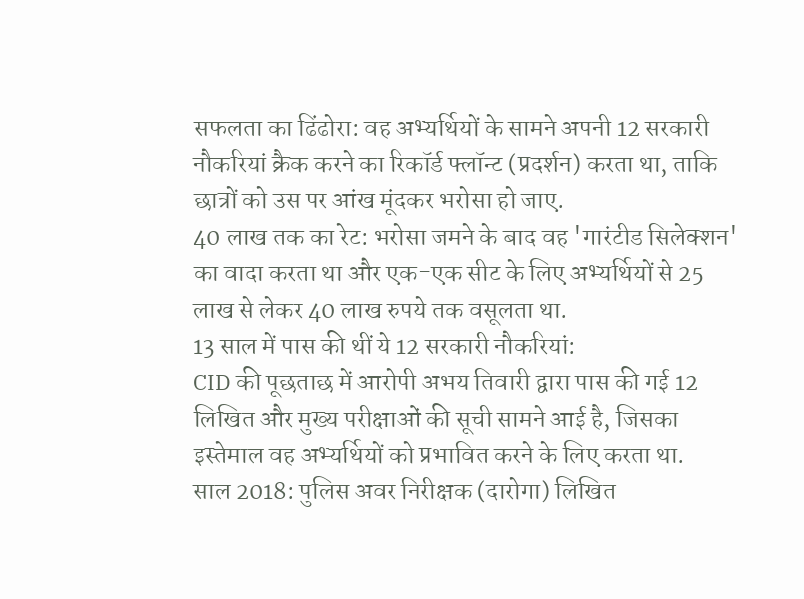सफलता का ढिंढोरा: वह अभ्यर्थियों के सामने अपनी 12 सरकारी नौकरियां क्रैक करने का रिकॉर्ड फ्लॉन्ट (प्रदर्शन) करता था, ताकि छात्रों को उस पर आंख मूंदकर भरोसा हो जाए.
40 लाख तक का रेट: भरोसा जमने के बाद वह 'गारंटीड सिलेक्शन' का वादा करता था और एक-एक सीट के लिए अभ्यर्थियों से 25 लाख से लेकर 40 लाख रुपये तक वसूलता था.
13 साल में पास की थीं ये 12 सरकारी नौकरियां:
CID की पूछताछ में आरोपी अभय तिवारी द्वारा पास की गई 12 लिखित और मुख्य परीक्षाओं की सूची सामने आई है, जिसका इस्तेमाल वह अभ्यर्थियों को प्रभावित करने के लिए करता था.
साल 2018: पुलिस अवर निरीक्षक (दारोगा) लिखित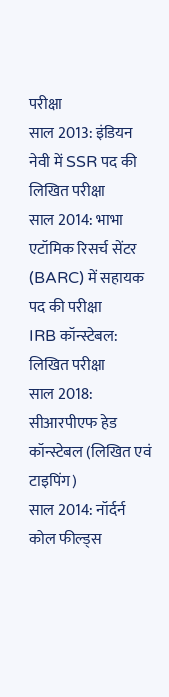परीक्षा
साल 2013: इंडियन नेवी में SSR पद की लिखित परीक्षा
साल 2014: भाभा एटॉमिक रिसर्च सेंटर (BARC) में सहायक पद की परीक्षा
IRB कॉन्स्टेबल: लिखित परीक्षा
साल 2018: सीआरपीएफ हेड कॉन्स्टेबल (लिखित एवं टाइपिंग)
साल 2014: नॉर्दर्न कोल फील्ड्स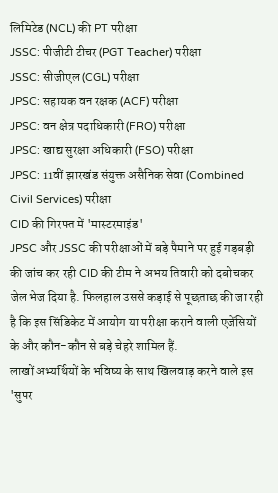लिमिटेड (NCL) की PT परीक्षा
JSSC: पीजीटी टीचर (PGT Teacher) परीक्षा
JSSC: सीजीएल (CGL) परीक्षा
JPSC: सहायक वन रक्षक (ACF) परीक्षा
JPSC: वन क्षेत्र पदाधिकारी (FRO) परीक्षा
JPSC: खाद्य सुरक्षा अधिकारी (FSO) परीक्षा
JPSC: 11वीं झारखंड संयुक्त असैनिक सेवा (Combined Civil Services) परीक्षा
CID की गिरफ्त में 'मास्टरमाइंड'
JPSC और JSSC की परीक्षाओं में बड़े पैमाने पर हुई गड़बड़ी की जांच कर रही CID की टीम ने अभय तिवारी को दबोचकर जेल भेज दिया है. फिलहाल उससे कड़ाई से पूछताछ की जा रही है कि इस सिंडिकेट में आयोग या परीक्षा कराने वाली एजेंसियों के और कौन-कौन से बड़े चेहरे शामिल हैं.
लाखों अभ्यर्थियों के भविष्य के साथ खिलवाड़ करने वाले इस 'सुपर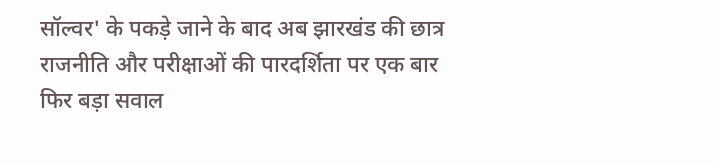सॉल्वर' के पकड़े जाने के बाद अब झारखंड की छात्र राजनीति और परीक्षाओं की पारदर्शिता पर एक बार फिर बड़ा सवाल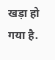खड़ा हो गया है.